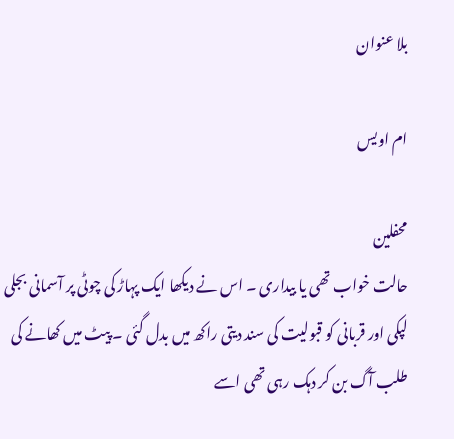بلا عنوان

ام اویس

محفلین
حالت خواب تھی یا بیداری ۔ اس نے دیکھا ایک پہاڑ کی چوٹی پر آسمانی بجلی لپکی اور قربانی کو قبولیت کی سند دیتی راکھ میں بدل گئی ۔ پیٹ میں کھانے کی طلب آگ بن کر دہک رہی تھی اسے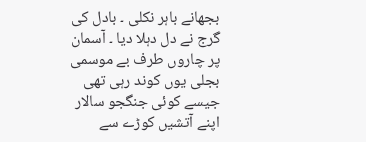بجھانے باہر نکلی ۔ بادل کی گرج نے دل دہلا دیا ۔ آسمان پر چاروں طرف بے موسمی بجلی یوں کوند رہی تھی جیسے کوئی جنگجو سالار اپنے آتشیں کوڑے سے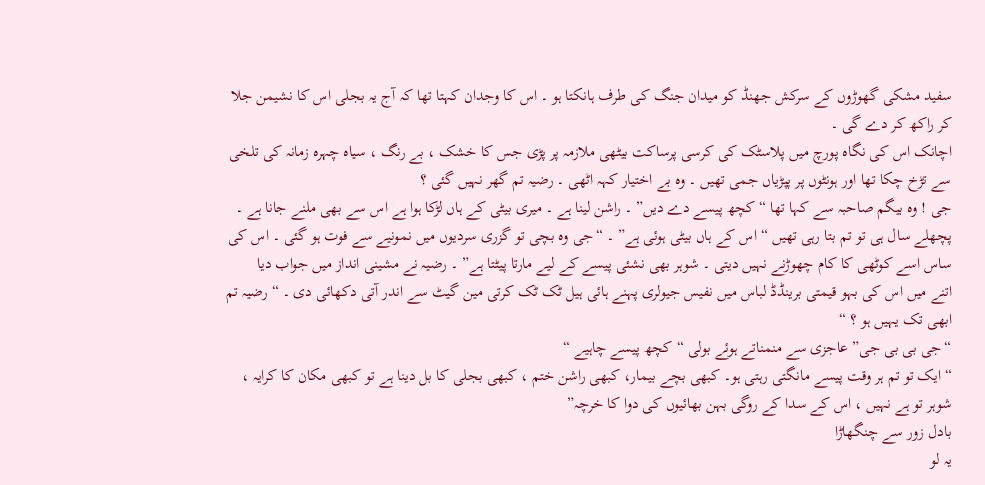سفید مشکی گھوڑوں کے سرکش جھنڈ کو میدان جنگ کی طرف ہانکتا ہو ۔ اس کا وجدان کہتا تھا کہ آج یہ بجلی اس کا نشیمن جلا کر راکھ کر دے گی ۔
اچانک اس کی نگاہ پورچ میں پلاسٹک کی کرسی پرساکت بیٹھی ملازمہ پر پڑی جس کا خشک ، بے رنگ ، سیاہ چہرہ زمانہ کی تلخی سے تڑخ چکا تھا اور ہونٹوں پر پپڑیاں جمی تھیں ۔ وہ بے اختیار کہہ اٹھی ۔ رضیہ تم گھر نہیں گئی ؟
جی ! وہ بیگم صاحبہ سے کہا تھا “ کچھ پیسے دے دیں” ۔ راشن لینا ہے ۔ میری بیٹی کے ہاں لڑکا ہوا ہے اس سے بھی ملنے جانا ہے ۔
پچھلے سال ہی تو تم بتا رہی تھیں “اس کے ہاں بیٹی ہوئی ہے” ۔ “جی وہ بچی تو گزری سردیوں میں نمونیے سے فوت ہو گئی ۔ اس کی ساس اسے کوٹھی کا کام چھوڑنے نہیں دیتی ۔ شوہر بھی نشئی پیسے کے لیے مارتا پیٹتا ہے” ۔ رضیہ نے مشینی انداز میں جواب دیا
اتنے میں اس کی بہو قیمتی برینڈڈ لباس میں نفیس جیولری پہنے ہائی ہیل ٹک ٹک کرتی مین گیٹ سے اندر آتی دکھائی دی ۔ “رضیہ تم ابھی تک یہیں ہو ؟ “
“جی بی بی جی” عاجزی سے منمناتے ہوئے بولی “کچھ پیسے چاہیے “
“ایک تو تم ہر وقت پیسے مانگتی رہتی ہو۔ کبھی بچے بیمار، کبھی راشن ختم ، کبھی بجلی کا بل دینا ہے تو کبھی مکان کا کرایہ ، شوہر تو ہے نہیں ، اس کے سدا کے روگی بہن بھائیوں کی دوا کا خرچہ”
بادل زور سے چنگھاڑا
یہ لو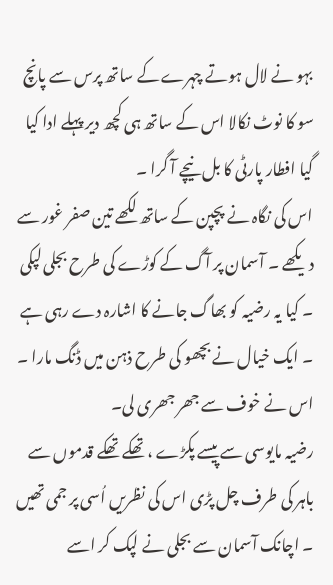بہو نے لال ہوتے چہرے کے ساتھ پرس سے پانچ سو کا نوٹ نکالا اس کے ساتھ ہی کچھ دیر پہلے ادا کیا گیا افطار پارٹی کا بل نیچے آ گرا ۔
اس کی نگاہ نے پچپن کے ساتھ لکھے تین صفر غور سے دیکھے ۔ آسمان پر آگ کے کوڑے کی طرح بجلی لپکی ۔ کیا یہ رضیہ کو بھاگ جانے کا اشارہ دے رہی ہے ۔ ایک خیال نے بچھو کی طرح ذہن میں ڈنگ مارا ۔ اس نے خوف سے جھر جھری لی۔
رضیہ مایوسی سے پیسے پکڑے ، تھکے تھکے قدموں سے باہر کی طرف چل پڑی اس کی نظریں اُسی پر جمی تھیں ۔ اچانک آسمان سے بجلی نے لپک کر اسے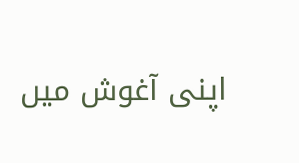اپنی آغوش میں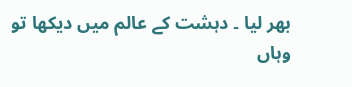بھر لیا ۔ دہشت کے عالم میں دیکھا تو وہاں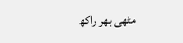مٹھی بھر راکھ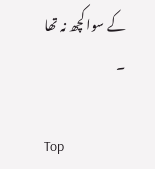کے سوا کچھ نہ تھا ۔

Top